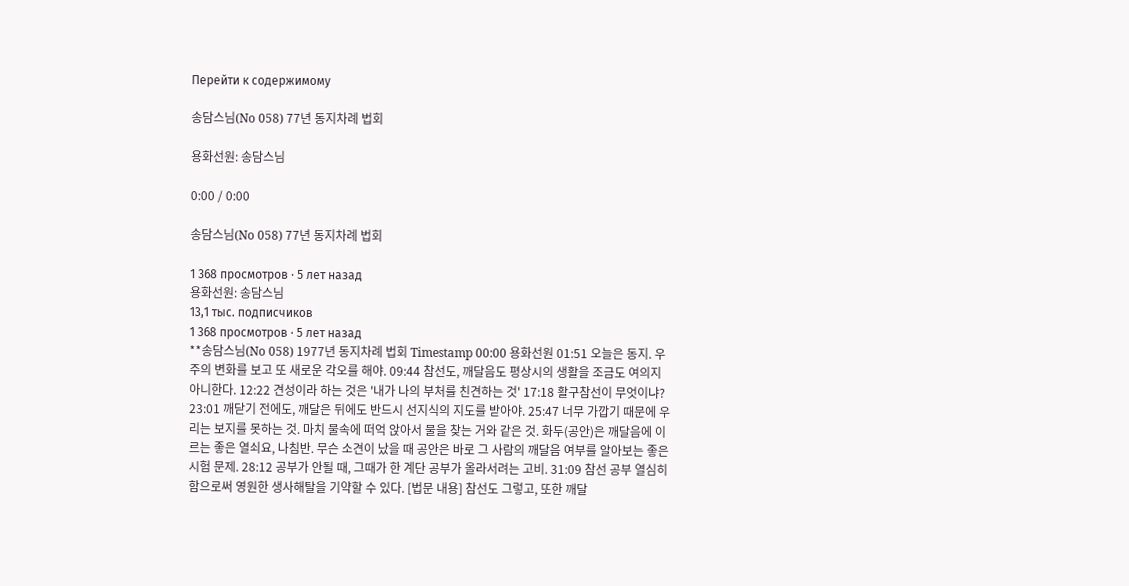Перейти к содержимому

송담스님(No 058) 77년 동지차례 법회

용화선원: 송담스님

0:00 / 0:00

송담스님(No 058) 77년 동지차례 법회

1 368 просмотров · 5 лет назад
용화선원: 송담스님
13,1 тыс. подписчиков
1 368 просмотров · 5 лет назад
**송담스님(No 058) 1977년 동지차례 법회 Timestamp 00:00 용화선원 01:51 오늘은 동지. 우주의 변화를 보고 또 새로운 각오를 해야. 09:44 참선도, 깨달음도 평상시의 생활을 조금도 여의지 아니한다. 12:22 견성이라 하는 것은 '내가 나의 부처를 친견하는 것' 17:18 활구참선이 무엇이냐? 23:01 깨닫기 전에도, 깨달은 뒤에도 반드시 선지식의 지도를 받아야. 25:47 너무 가깝기 때문에 우리는 보지를 못하는 것. 마치 물속에 떠억 앉아서 물을 찾는 거와 같은 것. 화두(공안)은 깨달음에 이르는 좋은 열쇠요, 나침반. 무슨 소견이 났을 때 공안은 바로 그 사람의 깨달음 여부를 알아보는 좋은 시험 문제. 28:12 공부가 안될 때, 그때가 한 계단 공부가 올라서려는 고비. 31:09 참선 공부 열심히 함으로써 영원한 생사해탈을 기약할 수 있다. [법문 내용] 참선도 그렇고, 또한 깨달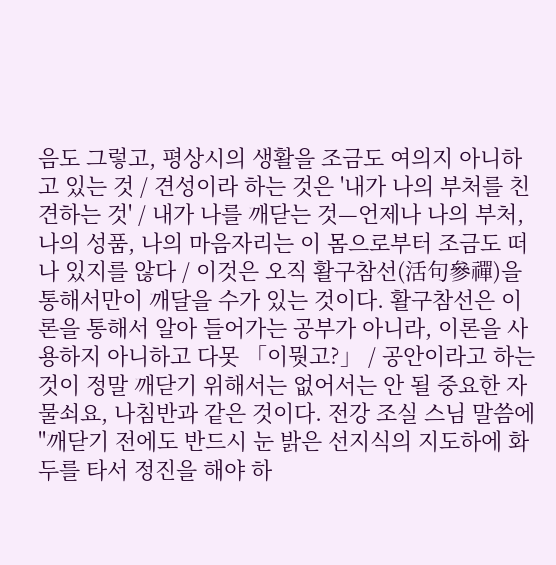음도 그렇고, 평상시의 생활을 조금도 여의지 아니하고 있는 것 / 견성이라 하는 것은 '내가 나의 부처를 친견하는 것' / 내가 나를 깨닫는 것—언제나 나의 부처, 나의 성품, 나의 마음자리는 이 몸으로부터 조금도 떠나 있지를 않다 / 이것은 오직 활구참선(活句參禪)을 통해서만이 깨달을 수가 있는 것이다. 활구참선은 이론을 통해서 알아 들어가는 공부가 아니라, 이론을 사용하지 아니하고 다못 「이뭣고?」 / 공안이라고 하는 것이 정말 깨닫기 위해서는 없어서는 안 될 중요한 자물쇠요, 나침반과 같은 것이다. 전강 조실 스님 말씀에 "깨닫기 전에도 반드시 눈 밝은 선지식의 지도하에 화두를 타서 정진을 해야 하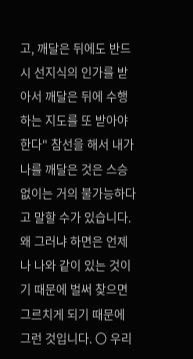고, 깨달은 뒤에도 반드시 선지식의 인가를 받아서 깨달은 뒤에 수행하는 지도를 또 받아야 한다" 참선을 해서 내가 나를 깨달은 것은 스승 없이는 거의 불가능하다고 말할 수가 있습니다. 왜 그러냐 하면은 언제나 나와 같이 있는 것이기 때문에 벌써 찾으면 그르치게 되기 때문에 그런 것입니다. 〇 우리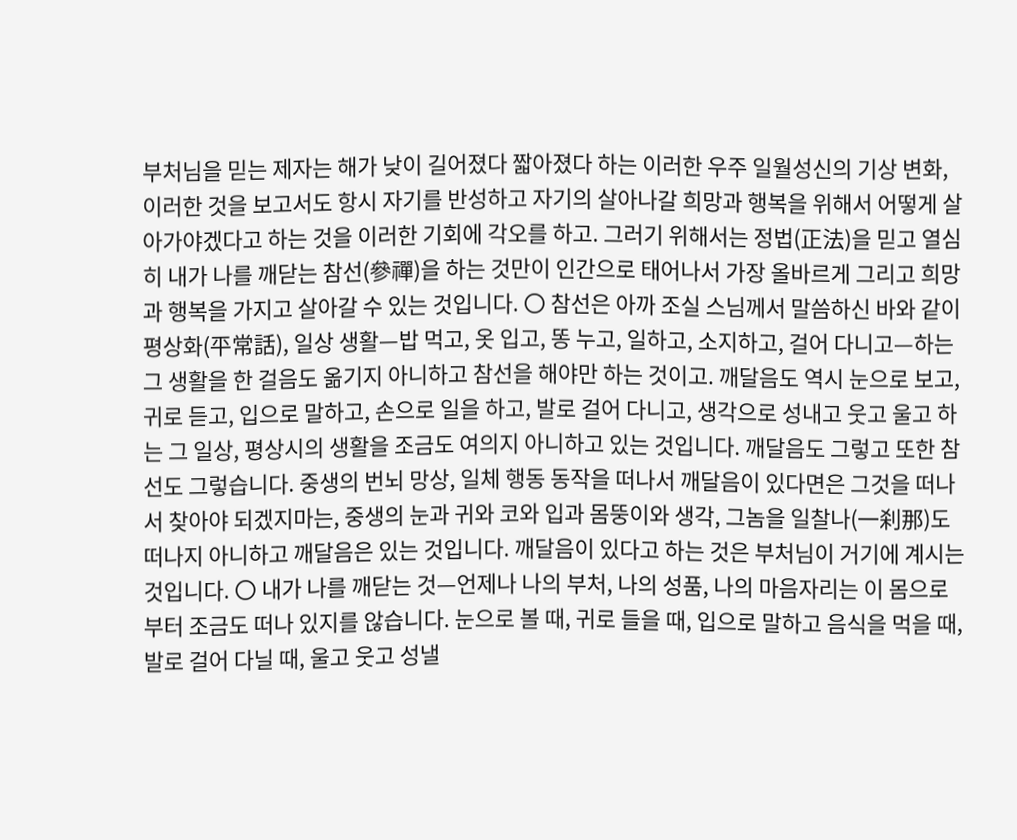부처님을 믿는 제자는 해가 낮이 길어졌다 짧아졌다 하는 이러한 우주 일월성신의 기상 변화, 이러한 것을 보고서도 항시 자기를 반성하고 자기의 살아나갈 희망과 행복을 위해서 어떻게 살아가야겠다고 하는 것을 이러한 기회에 각오를 하고. 그러기 위해서는 정법(正法)을 믿고 열심히 내가 나를 깨닫는 참선(參禪)을 하는 것만이 인간으로 태어나서 가장 올바르게 그리고 희망과 행복을 가지고 살아갈 수 있는 것입니다. 〇 참선은 아까 조실 스님께서 말씀하신 바와 같이 평상화(平常話), 일상 생활—밥 먹고, 옷 입고, 똥 누고, 일하고, 소지하고, 걸어 다니고—하는 그 생활을 한 걸음도 옮기지 아니하고 참선을 해야만 하는 것이고. 깨달음도 역시 눈으로 보고, 귀로 듣고, 입으로 말하고, 손으로 일을 하고, 발로 걸어 다니고, 생각으로 성내고 웃고 울고 하는 그 일상, 평상시의 생활을 조금도 여의지 아니하고 있는 것입니다. 깨달음도 그렇고 또한 참선도 그렇습니다. 중생의 번뇌 망상, 일체 행동 동작을 떠나서 깨달음이 있다면은 그것을 떠나서 찾아야 되겠지마는, 중생의 눈과 귀와 코와 입과 몸뚱이와 생각, 그놈을 일찰나(一刹那)도 떠나지 아니하고 깨달음은 있는 것입니다. 깨달음이 있다고 하는 것은 부처님이 거기에 계시는 것입니다. 〇 내가 나를 깨닫는 것—언제나 나의 부처, 나의 성품, 나의 마음자리는 이 몸으로부터 조금도 떠나 있지를 않습니다. 눈으로 볼 때, 귀로 들을 때, 입으로 말하고 음식을 먹을 때, 발로 걸어 다닐 때, 울고 웃고 성낼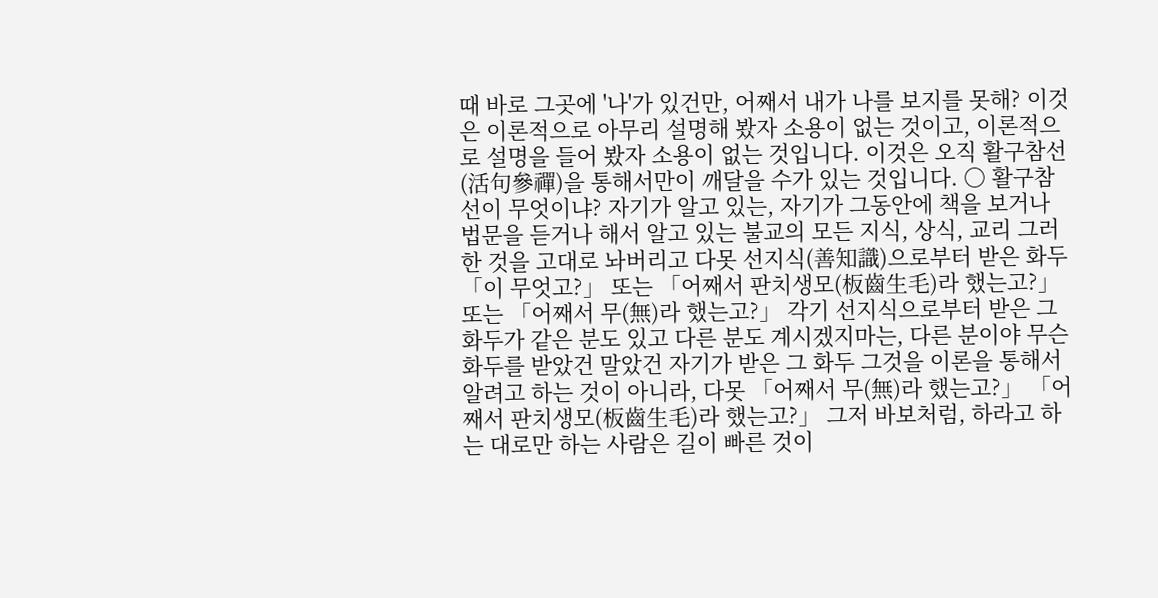때 바로 그곳에 '나'가 있건만, 어째서 내가 나를 보지를 못해? 이것은 이론적으로 아무리 설명해 봤자 소용이 없는 것이고, 이론적으로 설명을 들어 봤자 소용이 없는 것입니다. 이것은 오직 활구참선(活句參禪)을 통해서만이 깨달을 수가 있는 것입니다. 〇 활구참선이 무엇이냐? 자기가 알고 있는, 자기가 그동안에 책을 보거나 법문을 듣거나 해서 알고 있는 불교의 모든 지식, 상식, 교리 그러한 것을 고대로 놔버리고 다못 선지식(善知識)으로부터 받은 화두 「이 무엇고?」 또는 「어째서 판치생모(板齒生毛)라 했는고?」 또는 「어째서 무(無)라 했는고?」 각기 선지식으로부터 받은 그 화두가 같은 분도 있고 다른 분도 계시겠지마는, 다른 분이야 무슨 화두를 받았건 말았건 자기가 받은 그 화두 그것을 이론을 통해서 알려고 하는 것이 아니라, 다못 「어째서 무(無)라 했는고?」 「어째서 판치생모(板齒生毛)라 했는고?」 그저 바보처럼, 하라고 하는 대로만 하는 사람은 길이 빠른 것이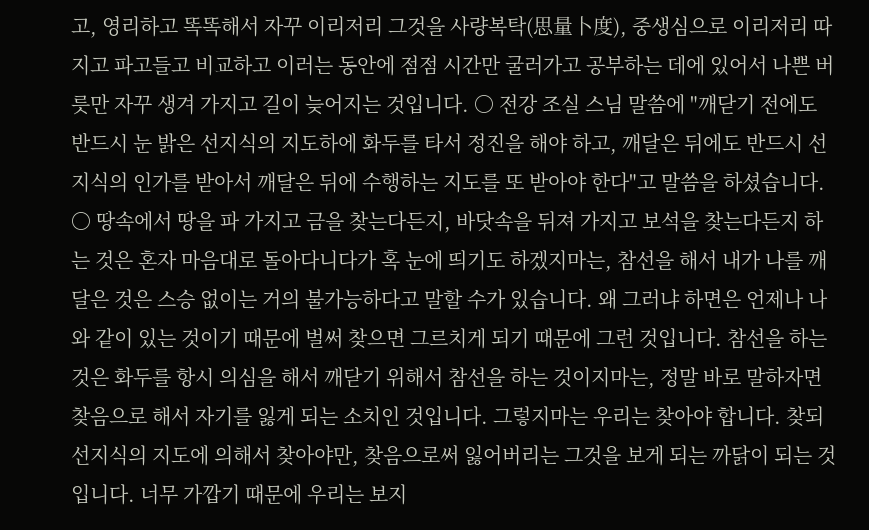고, 영리하고 똑똑해서 자꾸 이리저리 그것을 사량복탁(思量卜度), 중생심으로 이리저리 따지고 파고들고 비교하고 이러는 동안에 점점 시간만 굴러가고 공부하는 데에 있어서 나쁜 버릇만 자꾸 생겨 가지고 길이 늦어지는 것입니다. 〇 전강 조실 스님 말씀에 "깨닫기 전에도 반드시 눈 밝은 선지식의 지도하에 화두를 타서 정진을 해야 하고, 깨달은 뒤에도 반드시 선지식의 인가를 받아서 깨달은 뒤에 수행하는 지도를 또 받아야 한다"고 말씀을 하셨습니다. 〇 땅속에서 땅을 파 가지고 금을 찾는다든지, 바닷속을 뒤져 가지고 보석을 찾는다든지 하는 것은 혼자 마음대로 돌아다니다가 혹 눈에 띄기도 하겠지마는, 참선을 해서 내가 나를 깨달은 것은 스승 없이는 거의 불가능하다고 말할 수가 있습니다. 왜 그러냐 하면은 언제나 나와 같이 있는 것이기 때문에 벌써 찾으면 그르치게 되기 때문에 그런 것입니다. 참선을 하는 것은 화두를 항시 의심을 해서 깨닫기 위해서 참선을 하는 것이지마는, 정말 바로 말하자면 찾음으로 해서 자기를 잃게 되는 소치인 것입니다. 그렇지마는 우리는 찾아야 합니다. 찾되 선지식의 지도에 의해서 찾아야만, 찾음으로써 잃어버리는 그것을 보게 되는 까닭이 되는 것입니다. 너무 가깝기 때문에 우리는 보지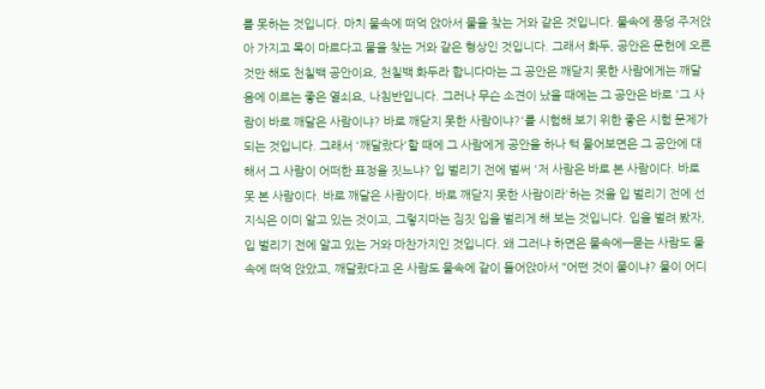를 못하는 것입니다. 마치 물속에 떠억 앉아서 물을 찾는 거와 같은 것입니다. 물속에 풍덩 주저앉아 가지고 목이 마르다고 물을 찾는 거와 같은 형상인 것입니다. 그래서 화두, 공안은 문헌에 오른 것만 해도 천칠백 공안이요, 천칠백 화두라 합니다마는 그 공안은 깨닫지 못한 사람에게는 깨달음에 이르는 좋은 열쇠요, 나침반입니다. 그러나 무슨 소견이 났을 때에는 그 공안은 바로 '그 사람이 바로 깨달은 사람이냐? 바로 깨닫지 못한 사람이냐?'를 시험해 보기 위한 좋은 시험 문제가 되는 것입니다. 그래서 '깨달랐다'할 때에 그 사람에게 공안을 하나 턱 물어보면은 그 공안에 대해서 그 사람이 어떠한 표정을 짓느냐? 입 벌리기 전에 벌써 '저 사람은 바로 본 사람이다. 바로 못 본 사람이다. 바로 깨달은 사람이다. 바로 깨닫지 못한 사람이라'하는 것을 입 벌리기 전에 선지식은 이미 알고 있는 것이고, 그렇지마는 짐짓 입을 벌리게 해 보는 것입니다. 입을 벌려 봤자, 입 벌리기 전에 알고 있는 거와 마찬가지인 것입니다. 왜 그러냐 하면은 물속에—묻는 사람도 물속에 떠억 앉았고, 깨달랐다고 온 사람도 물속에 같이 들어앉아서 "어떤 것이 물이냐? 물이 어디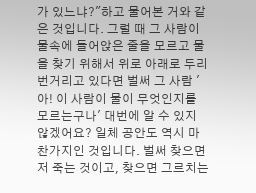가 있느냐?"하고 물어본 거와 같은 것입니다. 그럴 때 그 사람이 물속에 들어앉은 줄을 모르고 물을 찾기 위해서 위로 아래로 두리번거리고 있다면 벌써 그 사람 '아! 이 사람이 물이 무엇인지를 모르는구나' 대번에 알 수 있지 않겠어요? 일체 공안도 역시 마찬가지인 것입니다. 벌써 찾으면 저 죽는 것이고, 찾으면 그르치는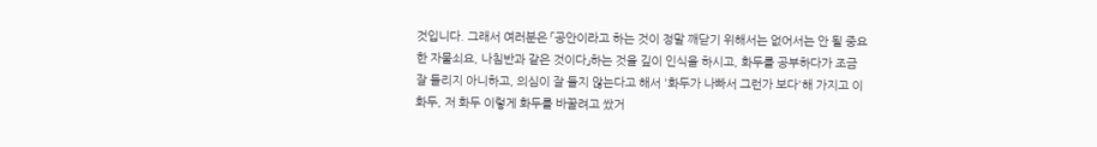것입니다. 그래서 여러분은 「공안이라고 하는 것이 정말 깨닫기 위해서는 없어서는 안 될 중요한 자물쇠요, 나침반과 같은 것이다」하는 것을 깊이 인식을 하시고, 화두를 공부하다가 조금 잘 들리지 아니하고, 의심이 잘 들지 않는다고 해서 '화두가 나빠서 그런가 보다'해 가지고 이 화두, 저 화두 이렇게 화두를 바꿀려고 쌌거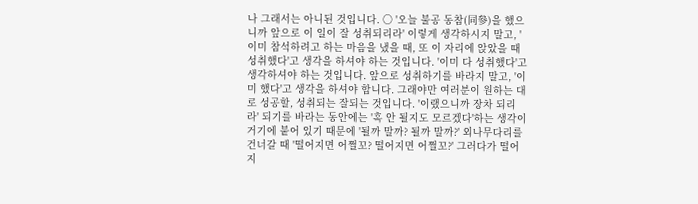나 그래서는 아니된 것입니다. 〇 '오늘 불공 동참(同參)을 했으니까 앞으로 이 일이 잘 성취되리라' 이렇게 생각하시지 말고, '이미 참석하려고 하는 마음을 냈을 때, 또 이 자리에 앉았을 때 성취했다'고 생각을 하셔야 하는 것입니다. '이미 다 성취했다'고 생각하셔야 하는 것입니다. 앞으로 성취하기를 바라지 말고, '이미 했다'고 생각을 하셔야 합니다. 그래야만 여러분이 원하는 대로 성공할, 성취되는 잘되는 것입니다. '이랬으니까 장차 되리라' 되기를 바라는 동안에는 '혹 안 될지도 모르겠다'하는 생각이 거기에 붙어 있기 때문에 '될까 말까? 될까 말까?' 외나무다리를 건너갈 때 '떨어지면 어쩔꼬? 떨어지면 어쩔꼬?' 그러다가 떨어지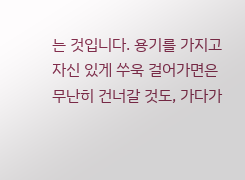는 것입니다. 용기를 가지고 자신 있게 쑤욱 걸어가면은 무난히 건너갈 것도, 가다가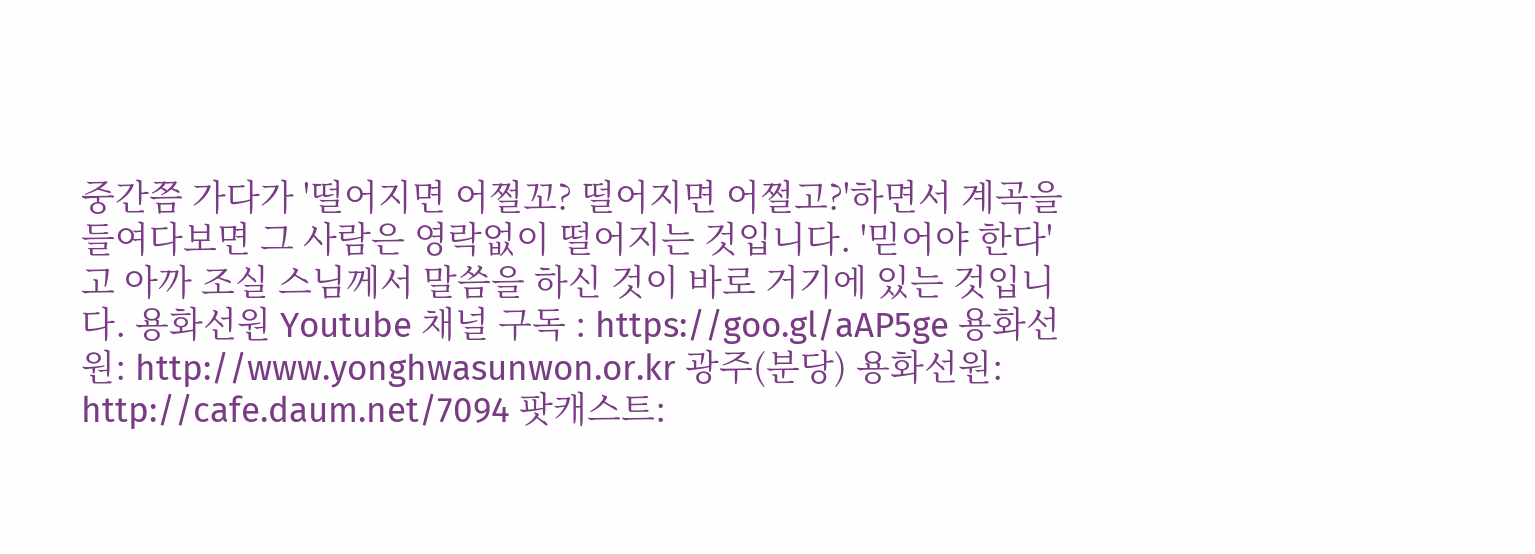중간쯤 가다가 '떨어지면 어쩔꼬? 떨어지면 어쩔고?'하면서 계곡을 들여다보면 그 사람은 영락없이 떨어지는 것입니다. '믿어야 한다'고 아까 조실 스님께서 말씀을 하신 것이 바로 거기에 있는 것입니다. 용화선원 Youtube 채널 구독 : https://goo.gl/aAP5ge 용화선원: http://www.yonghwasunwon.or.kr 광주(분당) 용화선원: http://cafe.daum.net/7094 팟캐스트: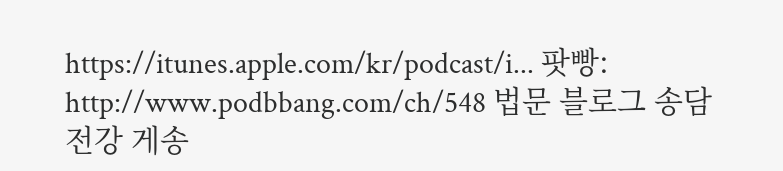https://itunes.apple.com/kr/podcast/i... 팟빵: http://www.podbbang.com/ch/548 법문 블로그 송담 전강 게송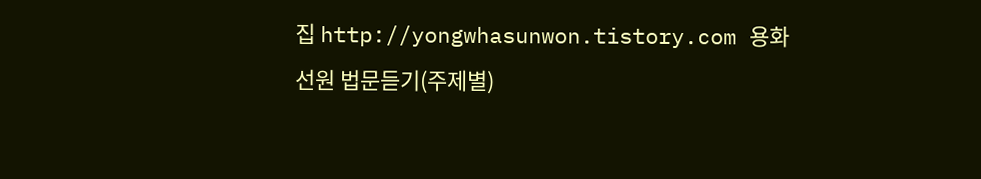집 http://yongwhasunwon.tistory.com 용화선원 법문듣기(주제별)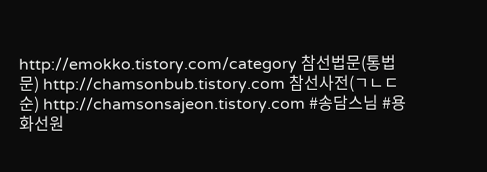http://emokko.tistory.com/category 참선법문(통법문) http://chamsonbub.tistory.com 참선사전(ㄱㄴㄷ순) http://chamsonsajeon.tistory.com #송담스님 #용화선원